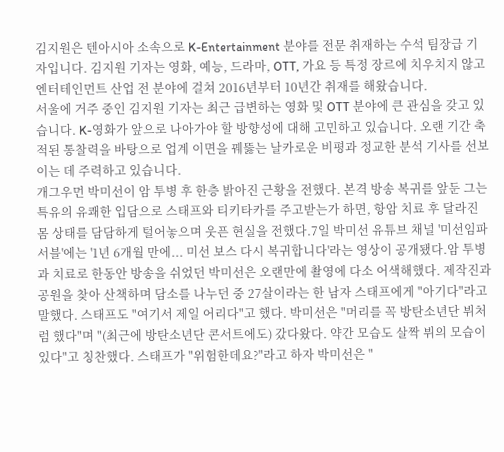김지원은 텐아시아 소속으로 K-Entertainment 분야를 전문 취재하는 수석 팀장급 기자입니다. 김지원 기자는 영화, 예능, 드라마, OTT, 가요 등 특정 장르에 치우치지 않고 엔터테인먼트 산업 전 분야에 걸쳐 2016년부터 10년간 취재를 해왔습니다.
서울에 거주 중인 김지원 기자는 최근 급변하는 영화 및 OTT 분야에 큰 관심을 갖고 있습니다. K-영화가 앞으로 나아가야 할 방향성에 대해 고민하고 있습니다. 오랜 기간 축적된 통찰력을 바탕으로 업계 이면을 꿰뚫는 날카로운 비평과 정교한 분석 기사를 선보이는 데 주력하고 있습니다.
개그우먼 박미선이 암 투병 후 한층 밝아진 근황을 전했다. 본격 방송 복귀를 앞둔 그는 특유의 유쾌한 입담으로 스태프와 티키타카를 주고받는가 하면, 항암 치료 후 달라진 몸 상태를 담담하게 털어놓으며 웃픈 현실을 전했다.7일 박미선 유튜브 채널 '미선임파서블'에는 '1년 6개월 만에... 미선 보스 다시 복귀합니다'라는 영상이 공개됐다.암 투병과 치료로 한동안 방송을 쉬었던 박미선은 오랜만에 촬영에 다소 어색해했다. 제작진과 공원을 찾아 산책하며 담소를 나누던 중 27살이라는 한 남자 스태프에게 "아기다"라고 말했다. 스태프도 "여기서 제일 어리다"고 했다. 박미선은 "머리를 꼭 방탄소년단 뷔처럼 했다"며 "(최근에 방탄소년단 콘서트에도) 갔다왔다. 약간 모습도 살짝 뷔의 모습이 있다"고 칭찬했다. 스태프가 "위험한데요?"라고 하자 박미선은 "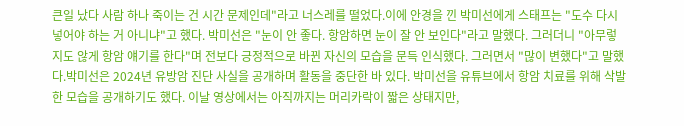큰일 났다 사람 하나 죽이는 건 시간 문제인데"라고 너스레를 떨었다.이에 안경을 낀 박미선에게 스태프는 "도수 다시 넣어야 하는 거 아니냐"고 했다. 박미선은 "눈이 안 좋다. 항암하면 눈이 잘 안 보인다"라고 말했다. 그러더니 "아무렇지도 않게 항암 얘기를 한다"며 전보다 긍정적으로 바뀐 자신의 모습을 문득 인식했다. 그러면서 "많이 변했다"고 말했다.박미선은 2024년 유방암 진단 사실을 공개하며 활동을 중단한 바 있다. 박미선을 유튜브에서 항암 치료를 위해 삭발한 모습을 공개하기도 했다. 이날 영상에서는 아직까지는 머리카락이 짧은 상태지만,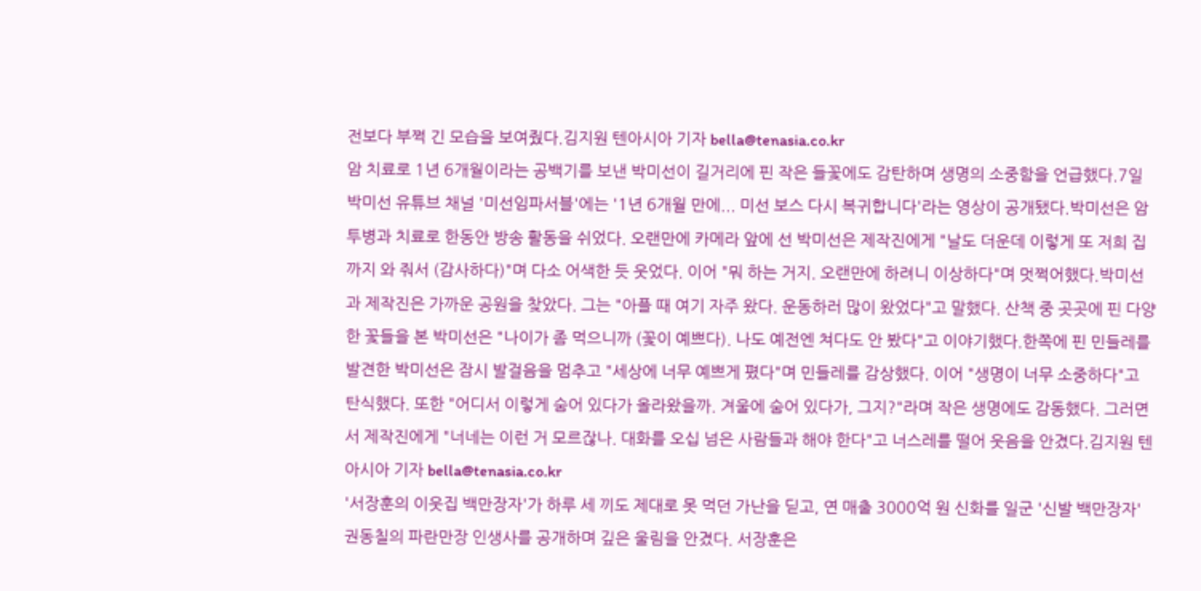전보다 부쩍 긴 모습을 보여줬다.김지원 텐아시아 기자 bella@tenasia.co.kr
암 치료로 1년 6개월이라는 공백기를 보낸 박미선이 길거리에 핀 작은 들꽃에도 감탄하며 생명의 소중함을 언급했다.7일 박미선 유튜브 채널 '미선임파서블'에는 '1년 6개월 만에... 미선 보스 다시 복귀합니다'라는 영상이 공개됐다.박미선은 암 투병과 치료로 한동안 방송 활동을 쉬었다. 오랜만에 카메라 앞에 선 박미선은 제작진에게 "날도 더운데 이렇게 또 저희 집까지 와 줘서 (감사하다)"며 다소 어색한 듯 웃었다. 이어 "뭐 하는 거지. 오랜만에 하려니 이상하다"며 멋쩍어했다.박미선과 제작진은 가까운 공원을 찾았다. 그는 "아플 때 여기 자주 왔다. 운동하러 많이 왔었다"고 말했다. 산책 중 곳곳에 핀 다양한 꽃들을 본 박미선은 "나이가 좀 먹으니까 (꽃이 예쁘다). 나도 예전엔 쳐다도 안 봤다"고 이야기했다.한쪽에 핀 민들레를 발견한 박미선은 잠시 발걸음을 멈추고 "세상에 너무 예쁘게 폈다"며 민들레를 감상했다. 이어 "생명이 너무 소중하다"고 탄식했다. 또한 "어디서 이렇게 숨어 있다가 올라왔을까. 겨울에 숨어 있다가, 그지?"라며 작은 생명에도 감동했다. 그러면서 제작진에게 "너네는 이런 거 모르잖나. 대화를 오십 넘은 사람들과 해야 한다"고 너스레를 떨어 웃음을 안겼다.김지원 텐아시아 기자 bella@tenasia.co.kr
'서장훈의 이웃집 백만장자'가 하루 세 끼도 제대로 못 먹던 가난을 딛고, 연 매출 3000억 원 신화를 일군 '신발 백만장자' 권동칠의 파란만장 인생사를 공개하며 깊은 울림을 안겼다. 서장훈은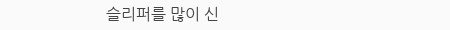슬리퍼를 많이 신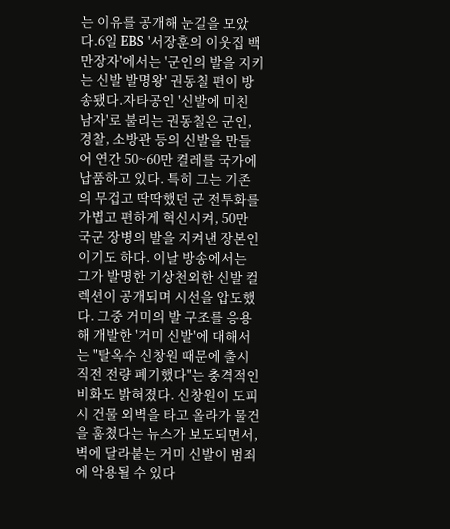는 이유를 공개해 눈길을 모았다.6일 EBS '서장훈의 이웃집 백만장자'에서는 '군인의 발을 지키는 신발 발명왕' 권동칠 편이 방송됐다.자타공인 '신발에 미친 남자'로 불리는 권동칠은 군인, 경찰, 소방관 등의 신발을 만들어 연간 50~60만 켤레를 국가에 납품하고 있다. 특히 그는 기존의 무겁고 딱딱했던 군 전투화를 가볍고 편하게 혁신시켜, 50만 국군 장병의 발을 지켜낸 장본인이기도 하다. 이날 방송에서는 그가 발명한 기상천외한 신발 컬렉션이 공개되며 시선을 압도했다. 그중 거미의 발 구조를 응용해 개발한 '거미 신발'에 대해서는 "탈옥수 신창원 때문에 출시 직전 전량 폐기했다"는 충격적인 비화도 밝혀졌다. 신창원이 도피시 건물 외벽을 타고 올라가 물건을 훔쳤다는 뉴스가 보도되면서, 벽에 달라붙는 거미 신발이 범죄에 악용될 수 있다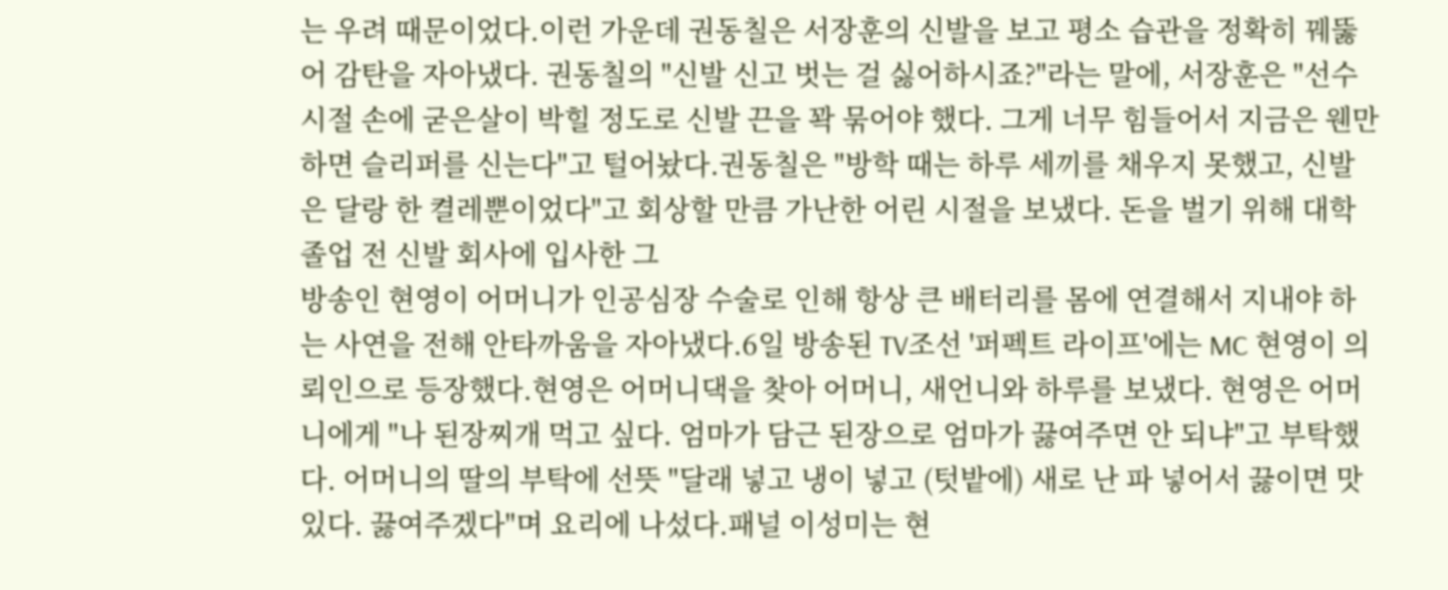는 우려 때문이었다.이런 가운데 권동칠은 서장훈의 신발을 보고 평소 습관을 정확히 꿰뚫어 감탄을 자아냈다. 권동칠의 "신발 신고 벗는 걸 싫어하시죠?"라는 말에, 서장훈은 "선수 시절 손에 굳은살이 박힐 정도로 신발 끈을 꽉 묶어야 했다. 그게 너무 힘들어서 지금은 웬만하면 슬리퍼를 신는다"고 털어놨다.권동칠은 "방학 때는 하루 세끼를 채우지 못했고, 신발은 달랑 한 켤레뿐이었다"고 회상할 만큼 가난한 어린 시절을 보냈다. 돈을 벌기 위해 대학 졸업 전 신발 회사에 입사한 그
방송인 현영이 어머니가 인공심장 수술로 인해 항상 큰 배터리를 몸에 연결해서 지내야 하는 사연을 전해 안타까움을 자아냈다.6일 방송된 TV조선 '퍼펙트 라이프'에는 MC 현영이 의뢰인으로 등장했다.현영은 어머니댁을 찾아 어머니, 새언니와 하루를 보냈다. 현영은 어머니에게 "나 된장찌개 먹고 싶다. 엄마가 담근 된장으로 엄마가 끓여주면 안 되냐"고 부탁했다. 어머니의 딸의 부탁에 선뜻 "달래 넣고 냉이 넣고 (텃밭에) 새로 난 파 넣어서 끓이면 맛있다. 끓여주겠다"며 요리에 나섰다.패널 이성미는 현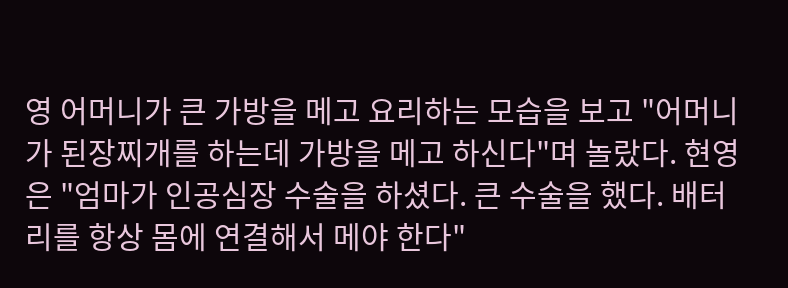영 어머니가 큰 가방을 메고 요리하는 모습을 보고 "어머니가 된장찌개를 하는데 가방을 메고 하신다"며 놀랐다. 현영은 "엄마가 인공심장 수술을 하셨다. 큰 수술을 했다. 배터리를 항상 몸에 연결해서 메야 한다"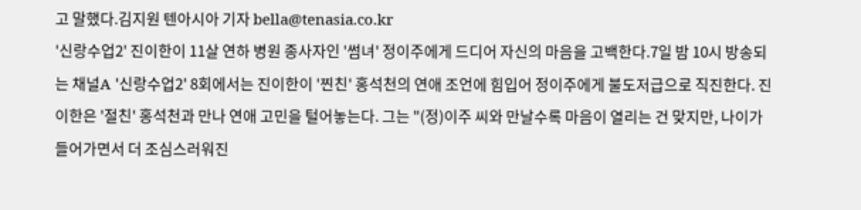고 말했다.김지원 텐아시아 기자 bella@tenasia.co.kr
'신랑수업2' 진이한이 11살 연하 병원 종사자인 '썸녀' 정이주에게 드디어 자신의 마음을 고백한다.7일 밤 10시 방송되는 채널A '신랑수업2' 8회에서는 진이한이 '찐친' 홍석천의 연애 조언에 힘입어 정이주에게 불도저급으로 직진한다. 진이한은 '절친' 홍석천과 만나 연애 고민을 털어놓는다. 그는 "(정)이주 씨와 만날수록 마음이 열리는 건 맞지만, 나이가 들어가면서 더 조심스러워진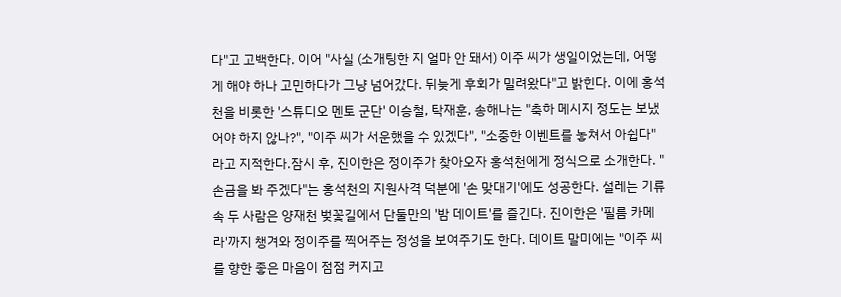다"고 고백한다. 이어 "사실 (소개팅한 지 얼마 안 돼서) 이주 씨가 생일이었는데, 어떻게 해야 하나 고민하다가 그냥 넘어갔다. 뒤늦게 후회가 밀려왔다"고 밝힌다. 이에 홍석천을 비롯한 '스튜디오 멘토 군단' 이승철, 탁재훈, 송해나는 "축하 메시지 정도는 보냈어야 하지 않나?", "이주 씨가 서운했을 수 있겠다", "소중한 이벤트를 놓쳐서 아쉽다"라고 지적한다.잠시 후, 진이한은 정이주가 찾아오자 홍석천에게 정식으로 소개한다. "손금을 봐 주겠다"는 홍석천의 지원사격 덕분에 '손 맞대기'에도 성공한다. 설레는 기류 속 두 사람은 양재천 벚꽃길에서 단둘만의 '밤 데이트'를 즐긴다. 진이한은 '필름 카메라'까지 챙겨와 정이주를 찍어주는 정성을 보여주기도 한다. 데이트 말미에는 "이주 씨를 향한 좋은 마음이 점점 커지고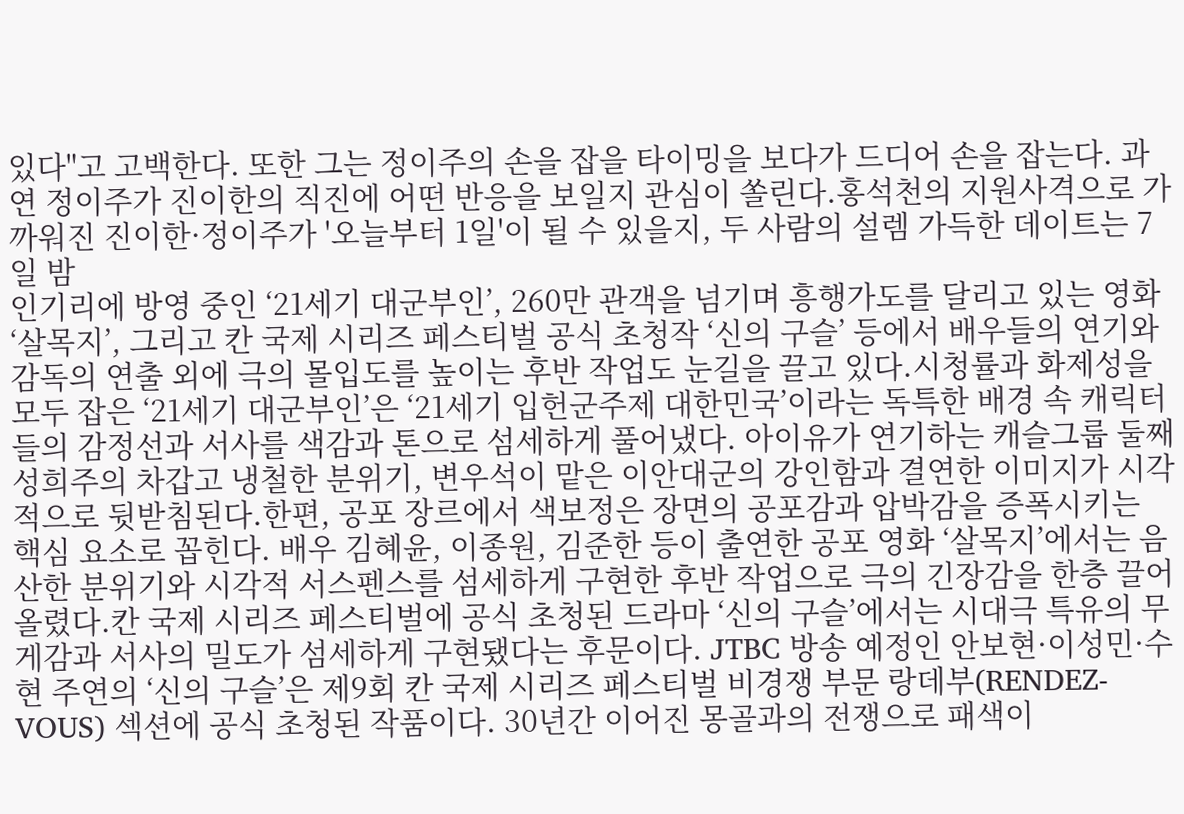있다"고 고백한다. 또한 그는 정이주의 손을 잡을 타이밍을 보다가 드디어 손을 잡는다. 과연 정이주가 진이한의 직진에 어떤 반응을 보일지 관심이 쏠린다.홍석천의 지원사격으로 가까워진 진이한·정이주가 '오늘부터 1일'이 될 수 있을지, 두 사람의 설렘 가득한 데이트는 7일 밤
인기리에 방영 중인 ‘21세기 대군부인’, 260만 관객을 넘기며 흥행가도를 달리고 있는 영화 ‘살목지’, 그리고 칸 국제 시리즈 페스티벌 공식 초청작 ‘신의 구슬’ 등에서 배우들의 연기와 감독의 연출 외에 극의 몰입도를 높이는 후반 작업도 눈길을 끌고 있다.시청률과 화제성을 모두 잡은 ‘21세기 대군부인’은 ‘21세기 입헌군주제 대한민국’이라는 독특한 배경 속 캐릭터들의 감정선과 서사를 색감과 톤으로 섬세하게 풀어냈다. 아이유가 연기하는 캐슬그룹 둘째 성희주의 차갑고 냉철한 분위기, 변우석이 맡은 이안대군의 강인함과 결연한 이미지가 시각적으로 뒷받침된다.한편, 공포 장르에서 색보정은 장면의 공포감과 압박감을 증폭시키는 핵심 요소로 꼽힌다. 배우 김혜윤, 이종원, 김준한 등이 출연한 공포 영화 ‘살목지’에서는 음산한 분위기와 시각적 서스펜스를 섬세하게 구현한 후반 작업으로 극의 긴장감을 한층 끌어올렸다.칸 국제 시리즈 페스티벌에 공식 초청된 드라마 ‘신의 구슬’에서는 시대극 특유의 무게감과 서사의 밀도가 섬세하게 구현됐다는 후문이다. JTBC 방송 예정인 안보현·이성민·수현 주연의 ‘신의 구슬’은 제9회 칸 국제 시리즈 페스티벌 비경쟁 부문 랑데부(RENDEZ-VOUS) 섹션에 공식 초청된 작품이다. 30년간 이어진 몽골과의 전쟁으로 패색이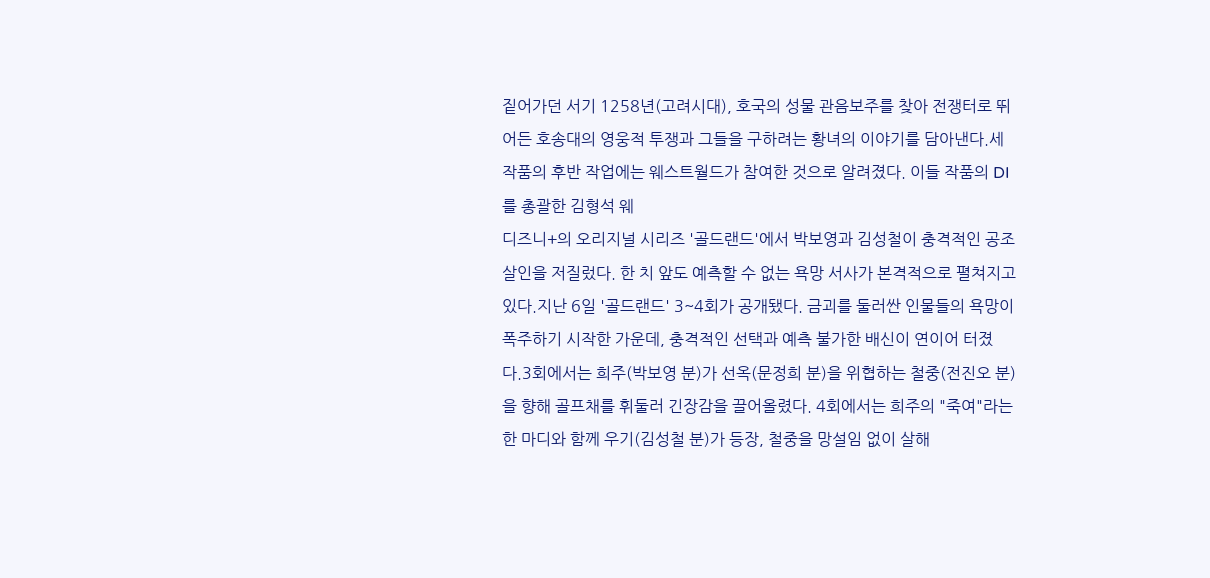짙어가던 서기 1258년(고려시대), 호국의 성물 관음보주를 찾아 전쟁터로 뛰어든 호송대의 영웅적 투쟁과 그들을 구하려는 황녀의 이야기를 담아낸다.세 작품의 후반 작업에는 웨스트월드가 참여한 것으로 알려졌다. 이들 작품의 DI를 총괄한 김형석 웨
디즈니+의 오리지널 시리즈 '골드랜드'에서 박보영과 김성철이 충격적인 공조 살인을 저질렀다. 한 치 앞도 예측할 수 없는 욕망 서사가 본격적으로 펼쳐지고 있다.지난 6일 '골드랜드' 3~4회가 공개됐다. 금괴를 둘러싼 인물들의 욕망이 폭주하기 시작한 가운데, 충격적인 선택과 예측 불가한 배신이 연이어 터졌다.3회에서는 희주(박보영 분)가 선옥(문정희 분)을 위협하는 철중(전진오 분)을 향해 골프채를 휘둘러 긴장감을 끌어올렸다. 4회에서는 희주의 "죽여"라는 한 마디와 함께 우기(김성철 분)가 등장, 철중을 망설임 없이 살해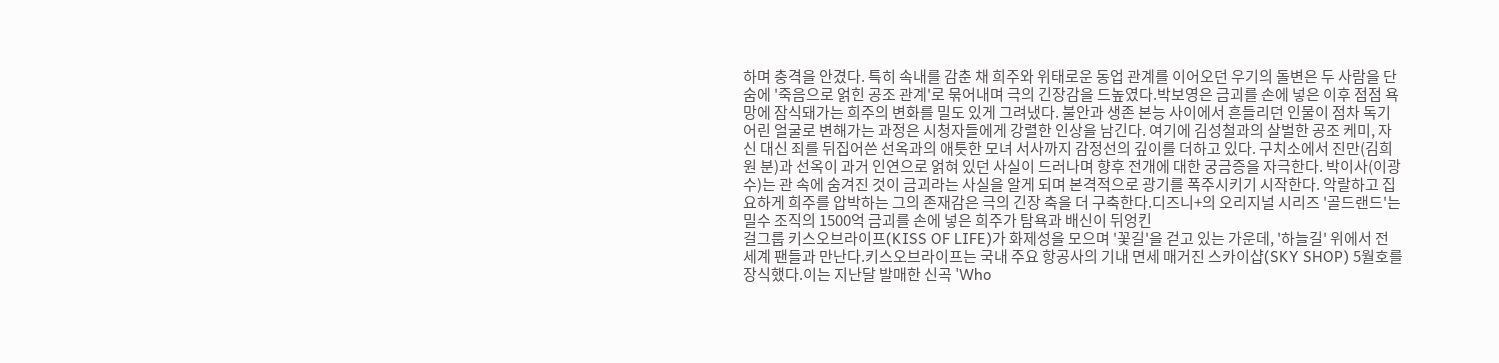하며 충격을 안겼다. 특히 속내를 감춘 채 희주와 위태로운 동업 관계를 이어오던 우기의 돌변은 두 사람을 단숨에 '죽음으로 얽힌 공조 관계'로 묶어내며 극의 긴장감을 드높였다.박보영은 금괴를 손에 넣은 이후 점점 욕망에 잠식돼가는 희주의 변화를 밀도 있게 그려냈다. 불안과 생존 본능 사이에서 흔들리던 인물이 점차 독기 어린 얼굴로 변해가는 과정은 시청자들에게 강렬한 인상을 남긴다. 여기에 김성철과의 살벌한 공조 케미, 자신 대신 죄를 뒤집어쓴 선옥과의 애틋한 모녀 서사까지 감정선의 깊이를 더하고 있다. 구치소에서 진만(김희원 분)과 선옥이 과거 인연으로 얽혀 있던 사실이 드러나며 향후 전개에 대한 궁금증을 자극한다. 박이사(이광수)는 관 속에 숨겨진 것이 금괴라는 사실을 알게 되며 본격적으로 광기를 폭주시키기 시작한다. 악랄하고 집요하게 희주를 압박하는 그의 존재감은 극의 긴장 축을 더 구축한다.디즈니+의 오리지널 시리즈 '골드랜드'는 밀수 조직의 1500억 금괴를 손에 넣은 희주가 탐욕과 배신이 뒤엉킨
걸그룹 키스오브라이프(KISS OF LIFE)가 화제성을 모으며 '꽃길'을 걷고 있는 가운데, '하늘길' 위에서 전 세계 팬들과 만난다.키스오브라이프는 국내 주요 항공사의 기내 면세 매거진 스카이샵(SKY SHOP) 5월호를 장식했다.이는 지난달 발매한 신곡 'Who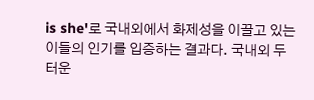is she'로 국내외에서 화제성을 이끌고 있는 이들의 인기를 입증하는 결과다. 국내외 두터운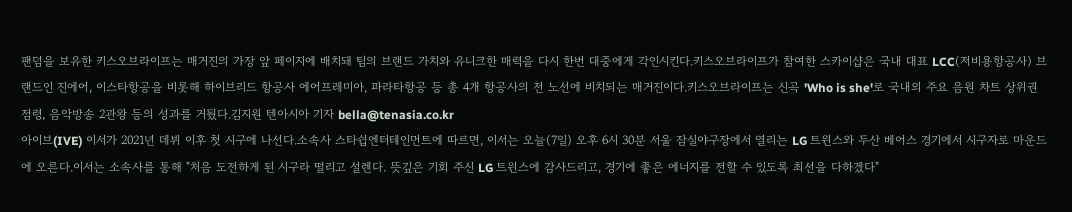팬덤을 보유한 키스오브라이프는 매거진의 가장 앞 페이지에 배치돼 팀의 브랜드 가치와 유니크한 매력을 다시 한번 대중에게 각인시킨다.키스오브라이프가 참여한 스카이샵은 국내 대표 LCC(저비용항공사) 브랜드인 진에어, 이스타항공을 비롯해 하이브리드 항공사 에어프레미아, 파라타항공 등 총 4개 항공사의 전 노선에 비치되는 매거진이다.키스오브라이프는 신곡 'Who is she'로 국내외 주요 음원 차트 상위권 점령, 음악방송 2관왕 등의 성과를 거뒀다.김지원 텐아시아 기자 bella@tenasia.co.kr
아이브(IVE) 이서가 2021년 데뷔 이후 첫 시구에 나선다.소속사 스타쉽엔터테인먼트에 따르면, 이서는 오늘(7일) 오후 6시 30분 서울 잠실야구장에서 열리는 LG 트윈스와 두산 베어스 경기에서 시구자로 마운드에 오른다.이서는 소속사를 통해 "처음 도전하게 된 시구라 떨리고 설렌다. 뜻깊은 기회 주신 LG 트윈스에 감사드리고, 경기에 좋은 에너지를 전할 수 있도록 최선을 다하겠다"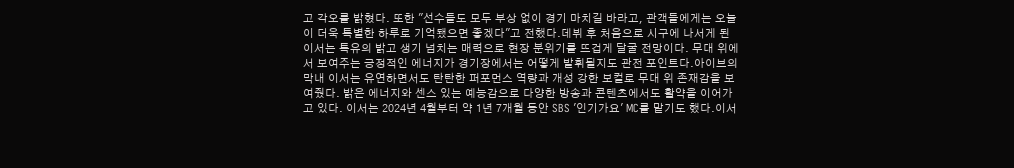고 각오를 밝혔다. 또한 "선수들도 모두 부상 없이 경기 마치길 바라고, 관객들에게는 오늘이 더욱 특별한 하루로 기억됐으면 좋겠다"고 전했다.데뷔 후 처음으로 시구에 나서게 된 이서는 특유의 밝고 생기 넘치는 매력으로 현장 분위기를 뜨겁게 달굴 전망이다. 무대 위에서 보여주는 긍정적인 에너지가 경기장에서는 어떻게 발휘될지도 관전 포인트다.아이브의 막내 이서는 유연하면서도 탄탄한 퍼포먼스 역량과 개성 강한 보컬로 무대 위 존재감을 보여줬다. 밝은 에너지와 센스 있는 예능감으로 다양한 방송과 콘텐츠에서도 활약을 이어가고 있다. 이서는 2024년 4월부터 약 1년 7개월 동안 SBS '인기가요' MC를 맡기도 했다.이서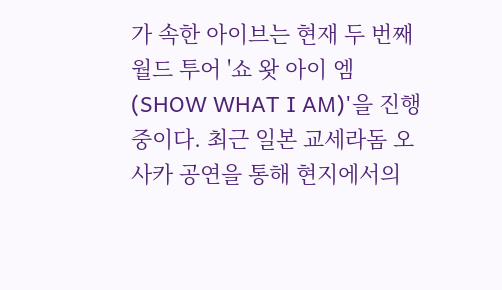가 속한 아이브는 현재 두 번째 월드 투어 '쇼 왓 아이 엠(SHOW WHAT I AM)'을 진행 중이다. 최근 일본 교세라돔 오사카 공연을 통해 현지에서의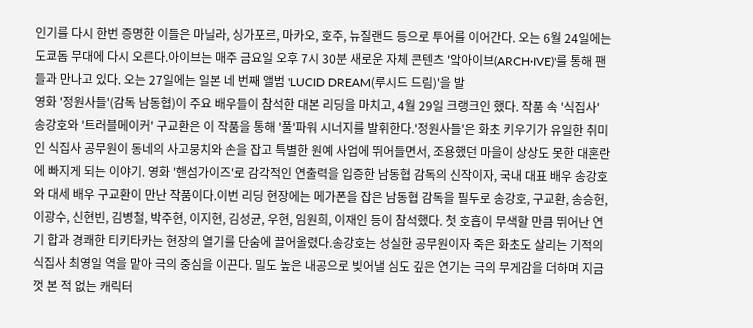인기를 다시 한번 증명한 이들은 마닐라, 싱가포르, 마카오, 호주, 뉴질랜드 등으로 투어를 이어간다. 오는 6월 24일에는 도쿄돔 무대에 다시 오른다.아이브는 매주 금요일 오후 7시 30분 새로운 자체 콘텐츠 '앜아이브(ARCH·IVE)'를 통해 팬들과 만나고 있다. 오는 27일에는 일본 네 번째 앨범 'LUCID DREAM(루시드 드림)'을 발
영화 '정원사들'(감독 남동협)이 주요 배우들이 참석한 대본 리딩을 마치고, 4월 29일 크랭크인 했다. 작품 속 '식집사' 송강호와 '트러블메이커' 구교환은 이 작품을 통해 '풀'파워 시너지를 발휘한다.'정원사들'은 화초 키우기가 유일한 취미인 식집사 공무원이 동네의 사고뭉치와 손을 잡고 특별한 원예 사업에 뛰어들면서, 조용했던 마을이 상상도 못한 대혼란에 빠지게 되는 이야기. 영화 '핸섬가이즈'로 감각적인 연출력을 입증한 남동협 감독의 신작이자, 국내 대표 배우 송강호와 대세 배우 구교환이 만난 작품이다.이번 리딩 현장에는 메가폰을 잡은 남동협 감독을 필두로 송강호, 구교환, 송승헌, 이광수, 신현빈, 김병철, 박주현, 이지현, 김성균, 우현, 임원희, 이재인 등이 참석했다. 첫 호흡이 무색할 만큼 뛰어난 연기 합과 경쾌한 티키타카는 현장의 열기를 단숨에 끌어올렸다.송강호는 성실한 공무원이자 죽은 화초도 살리는 기적의 식집사 최영일 역을 맡아 극의 중심을 이끈다. 밀도 높은 내공으로 빚어낼 심도 깊은 연기는 극의 무게감을 더하며 지금껏 본 적 없는 캐릭터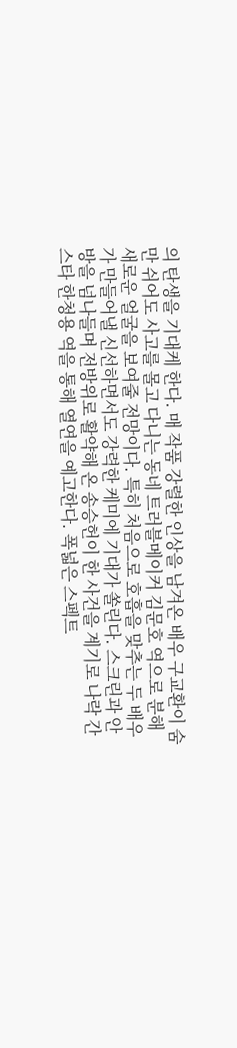의 탄생을 기대케 한다. 매 작품 강렬한 인상을 남겨온 배우 구교환이 숨만 쉬어도 사고를 몰고 다니는 동네 트러블메이커 김문호 역으로 분해 새로운 얼굴을 보여줄 전망이다. 특히 처음으로 호흡을 맞추는 두 배우가 만들어낼 신선하면서도 강력한 케미에 기대가 쏠린다. 스크린과 안방을 넘나들며 전방위로 활약해 온 송승헌이 한 사건을 계기로 나락 간 스타 한청용 역을 통해 열연을 예고한다. 폭넓은 스펙트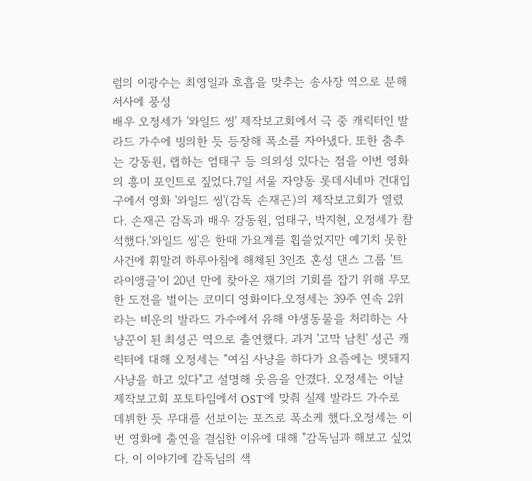럼의 이광수는 최영일과 호흡을 맞추는 송사장 역으로 분해 서사에 풍성
배우 오정세가 '와일드 씽' 제작보고회에서 극 중 캐릭터인 발라드 가수에 빙의한 듯 등장해 폭소를 자아냈다. 또한 춤추는 강동원, 랩하는 엄태구 등 의외성 있다는 점을 이번 영화의 흥미 포인트로 짚었다.7일 서울 자양동 롯데시네마 건대입구에서 영화 '와일드 씽'(감독 손재곤)의 제작보고회가 열렸다. 손재곤 감독과 배우 강동원, 엄태구, 박지현, 오정세가 참석했다.'와일드 씽'은 한때 가요계를 휩쓸었지만 예기치 못한 사건에 휘말려 하루아침에 해체된 3인조 혼성 댄스 그룹 '트라이앵글'이 20년 만에 찾아온 재기의 기회를 잡기 위해 무모한 도전을 벌이는 코미디 영화이다.오정세는 39주 연속 2위라는 비운의 발라드 가수에서 유해 야생동물을 처리하는 사냥꾼이 된 최성곤 역으로 출연했다. 과거 '고막 남친' 성곤 캐릭터에 대해 오정세는 "여심 사냥을 하다가 요즘에는 멧돼지 사냥을 하고 있다"고 설명해 웃음을 안겼다. 오정세는 이날 제작보고회 포토타임에서 OST에 맞춰 실제 발라드 가수로 데뷔한 듯 무대를 선보이는 포즈로 폭소케 했다.오정세는 이번 영화에 출연을 결심한 이유에 대해 "감독님과 해보고 싶었다. 이 이야기에 감독님의 색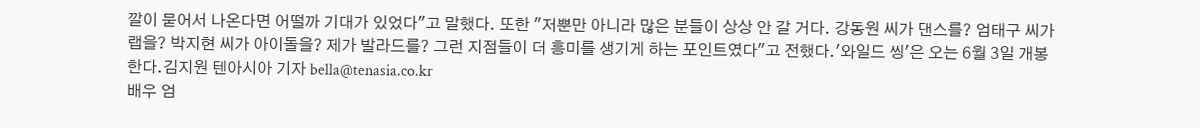깔이 묻어서 나온다면 어떨까 기대가 있었다"고 말했다. 또한 "저뿐만 아니라 많은 분들이 상상 안 갈 거다. 강동원 씨가 댄스를? 엄태구 씨가 랩을? 박지현 씨가 아이돌을? 제가 발라드를? 그런 지점들이 더 흥미를 생기게 하는 포인트였다"고 전했다.'와일드 씽'은 오는 6월 3일 개봉한다.김지원 텐아시아 기자 bella@tenasia.co.kr
배우 엄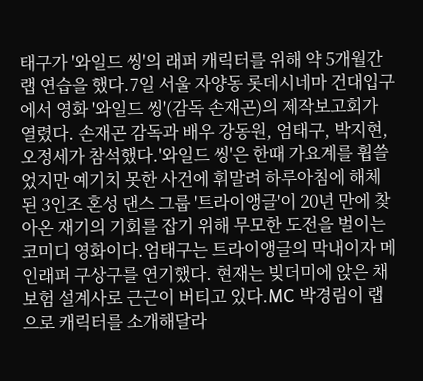태구가 '와일드 씽'의 래퍼 캐릭터를 위해 약 5개월간 랩 연습을 했다.7일 서울 자양동 롯데시네마 건대입구에서 영화 '와일드 씽'(감독 손재곤)의 제작보고회가 열렸다. 손재곤 감독과 배우 강동원, 엄태구, 박지현, 오정세가 참석했다.'와일드 씽'은 한때 가요계를 휩쓸었지만 예기치 못한 사건에 휘말려 하루아침에 해체된 3인조 혼성 댄스 그룹 '트라이앵글'이 20년 만에 찾아온 재기의 기회를 잡기 위해 무모한 도전을 벌이는 코미디 영화이다.엄태구는 트라이앵글의 막내이자 메인래퍼 구상구를 연기했다. 현재는 빚더미에 앉은 채 보험 설계사로 근근이 버티고 있다.MC 박경림이 랩으로 캐릭터를 소개해달라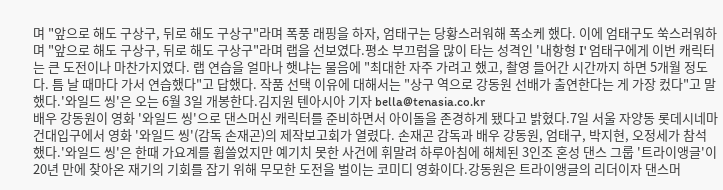며 "앞으로 해도 구상구, 뒤로 해도 구상구"라며 폭풍 래핑을 하자, 엄태구는 당황스러워해 폭소케 했다. 이에 엄태구도 쑥스러워하며 "앞으로 해도 구상구, 뒤로 해도 구상구"라며 랩을 선보였다.평소 부끄럼을 많이 타는 성격인 '내항형 I' 엄태구에게 이번 캐릭터는 큰 도전이나 마찬가지였다. 랩 연습을 얼마나 햇냐는 물음에 "최대한 자주 가려고 했고, 촬영 들어간 시간까지 하면 5개월 정도다. 틈 날 때마다 가서 연습했다"고 답했다. 작품 선택 이유에 대해서는 "상구 역으로 강동원 선배가 출연한다는 게 가장 컸다"고 말했다.'와일드 씽'은 오는 6월 3일 개봉한다.김지원 텐아시아 기자 bella@tenasia.co.kr
배우 강동원이 영화 '와일드 씽'으로 댄스머신 캐릭터를 준비하면서 아이돌을 존경하게 됐다고 밝혔다.7일 서울 자양동 롯데시네마 건대입구에서 영화 '와일드 씽'(감독 손재곤)의 제작보고회가 열렸다. 손재곤 감독과 배우 강동원, 엄태구, 박지현, 오정세가 참석했다.'와일드 씽'은 한때 가요계를 휩쓸었지만 예기치 못한 사건에 휘말려 하루아침에 해체된 3인조 혼성 댄스 그룹 '트라이앵글'이 20년 만에 찾아온 재기의 기회를 잡기 위해 무모한 도전을 벌이는 코미디 영화이다.강동원은 트라이앵글의 리더이자 댄스머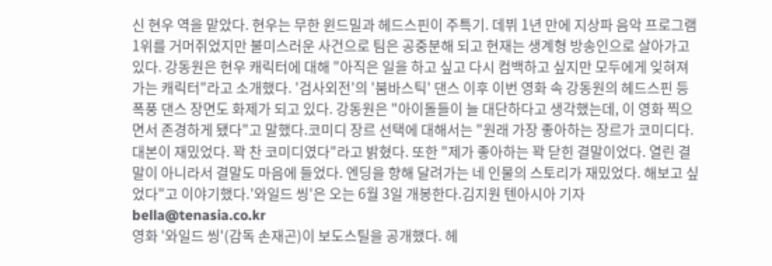신 현우 역을 맡았다. 현우는 무한 윈드밀과 헤드스핀이 주특기. 데뷔 1년 만에 지상파 음악 프로그램 1위를 거머쥐었지만 불미스러운 사건으로 팀은 공중분해 되고 현재는 생계형 방송인으로 살아가고 있다. 강동원은 현우 캐릭터에 대해 "아직은 일을 하고 싶고 다시 컴백하고 싶지만 모두에게 잊혀져 가는 캐릭터"라고 소개했다. '검사외전'의 '붐바스틱' 댄스 이후 이번 영화 속 강동원의 헤드스핀 등 폭풍 댄스 장면도 화제가 되고 있다. 강동원은 "아이돌들이 늘 대단하다고 생각했는데, 이 영화 찍으면서 존경하게 됐다"고 말했다.코미디 장르 선택에 대해서는 "원래 가장 좋아하는 장르가 코미디다. 대본이 재밌었다. 꽉 찬 코미디였다"라고 밝혔다. 또한 "제가 좋아하는 꽉 닫힌 결말이었다. 열린 결말이 아니라서 결말도 마음에 들었다. 엔딩을 향해 달려가는 네 인물의 스토리가 재밌었다. 해보고 싶었다"고 이야기했다.'와일드 씽'은 오는 6월 3일 개봉한다.김지원 텐아시아 기자 bella@tenasia.co.kr
영화 '와일드 씽'(감독 손재곤)이 보도스틸을 공개했다. 헤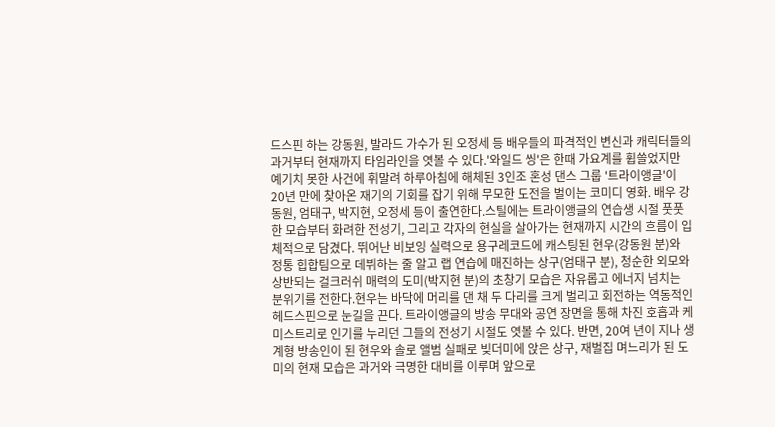드스핀 하는 강동원, 발라드 가수가 된 오정세 등 배우들의 파격적인 변신과 캐릭터들의 과거부터 현재까지 타임라인을 엿볼 수 있다.'와일드 씽'은 한때 가요계를 휩쓸었지만 예기치 못한 사건에 휘말려 하루아침에 해체된 3인조 혼성 댄스 그룹 '트라이앵글'이 20년 만에 찾아온 재기의 기회를 잡기 위해 무모한 도전을 벌이는 코미디 영화. 배우 강동원, 엄태구, 박지현, 오정세 등이 출연한다.스틸에는 트라이앵글의 연습생 시절 풋풋한 모습부터 화려한 전성기, 그리고 각자의 현실을 살아가는 현재까지 시간의 흐름이 입체적으로 담겼다. 뛰어난 비보잉 실력으로 용구레코드에 캐스팅된 현우(강동원 분)와 정통 힙합팀으로 데뷔하는 줄 알고 랩 연습에 매진하는 상구(엄태구 분), 청순한 외모와 상반되는 걸크러쉬 매력의 도미(박지현 분)의 초창기 모습은 자유롭고 에너지 넘치는 분위기를 전한다.현우는 바닥에 머리를 댄 채 두 다리를 크게 벌리고 회전하는 역동적인 헤드스핀으로 눈길을 끈다. 트라이앵글의 방송 무대와 공연 장면을 통해 차진 호흡과 케미스트리로 인기를 누리던 그들의 전성기 시절도 엿볼 수 있다. 반면, 20여 년이 지나 생계형 방송인이 된 현우와 솔로 앨범 실패로 빚더미에 앉은 상구, 재벌집 며느리가 된 도미의 현재 모습은 과거와 극명한 대비를 이루며 앞으로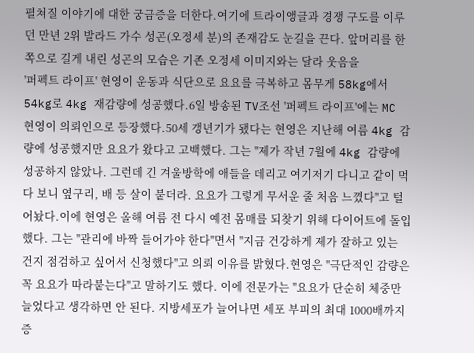펼쳐질 이야기에 대한 궁금증을 더한다.여기에 트라이앵글과 경쟁 구도를 이루던 만년 2위 발라드 가수 성곤(오정세 분)의 존재감도 눈길을 끈다. 앞머리를 한쪽으로 길게 내린 성곤의 모습은 기존 오정세 이미지와는 달라 웃음을
'퍼펙트 라이프' 현영이 운동과 식단으로 요요를 극복하고 몸무게 58kg에서 54kg로 4kg 재감량에 성공했다.6일 방송된 TV조선 '퍼펙트 라이프'에는 MC 현영이 의뢰인으로 등장했다.50세 갱년기가 됐다는 현영은 지난해 여름 4kg 감량에 성공했지만 요요가 왔다고 고백했다. 그는 "제가 작년 7월에 4kg 감량에 성공하지 않았나. 그런데 긴 겨울방학에 애들을 데리고 여기저기 다니고 같이 먹다 보니 옆구리, 배 등 살이 붙더라. 요요가 그렇게 무서운 줄 처음 느꼈다"고 털어놨다.이에 현영은 올해 여름 전 다시 예전 몸매를 되찾기 위해 다이어트에 돌입했다. 그는 "관리에 바짝 들어가야 한다"면서 "지금 건강하게 제가 잘하고 있는 건지 점검하고 싶어서 신청했다"고 의뢰 이유를 밝혔다.현영은 "극단적인 감량은 꼭 요요가 따라붙는다"고 말하기도 했다. 이에 전문가는 "요요가 단순히 체중만 늘었다고 생각하면 안 된다. 지방세포가 늘어나면 세포 부피의 최대 1000배까지 증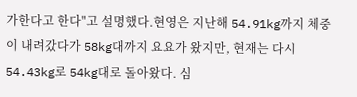가한다고 한다"고 설명했다.현영은 지난해 54.91kg까지 체중이 내려갔다가 58kg대까지 요요가 왔지만, 현재는 다시 54.43kg로 54kg대로 돌아왔다. 심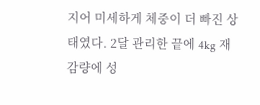지어 미세하게 체중이 더 빠진 상태였다. 2달 관리한 끝에 4kg 재감량에 성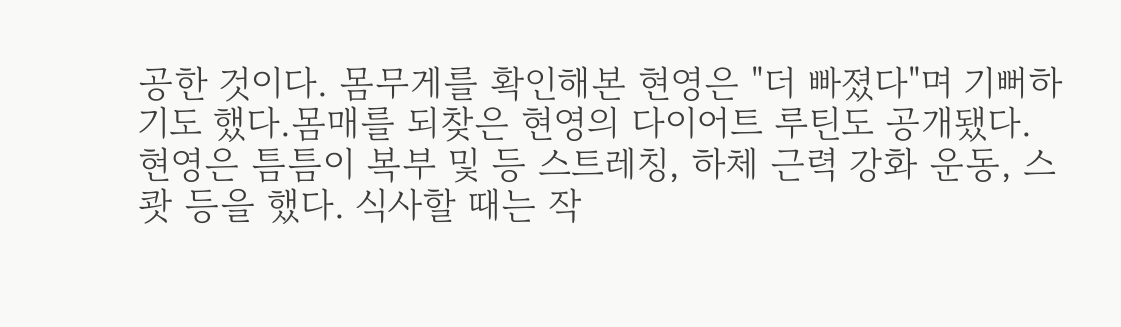공한 것이다. 몸무게를 확인해본 현영은 "더 빠졌다"며 기뻐하기도 했다.몸매를 되찾은 현영의 다이어트 루틴도 공개됐다. 현영은 틈틈이 복부 및 등 스트레칭, 하체 근력 강화 운동, 스쾃 등을 했다. 식사할 때는 작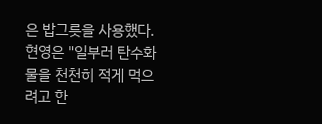은 밥그릇을 사용했다. 현영은 "일부러 탄수화물을 천천히 적게 먹으려고 한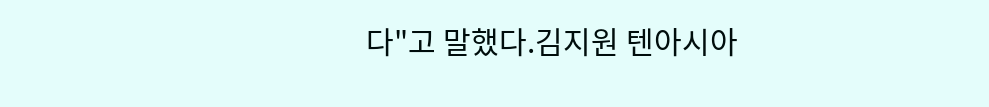다"고 말했다.김지원 텐아시아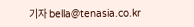기자 bella@tenasia.co.kr